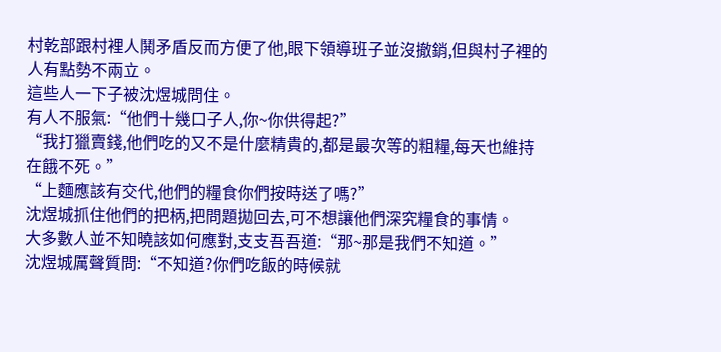村乾部跟村裡人鬨矛盾反而方便了他,眼下領導班子並沒撤銷,但與村子裡的人有點勢不兩立。
這些人一下子被沈煜城問住。
有人不服氣:“他們十幾口子人,你~你供得起?”
“我打獵賣錢,他們吃的又不是什麼精貴的,都是最次等的粗糧,每天也維持在餓不死。”
“上麵應該有交代,他們的糧食你們按時送了嗎?”
沈煜城抓住他們的把柄,把問題拋回去,可不想讓他們深究糧食的事情。
大多數人並不知曉該如何應對,支支吾吾道:“那~那是我們不知道。”
沈煜城厲聲質問:“不知道?你們吃飯的時候就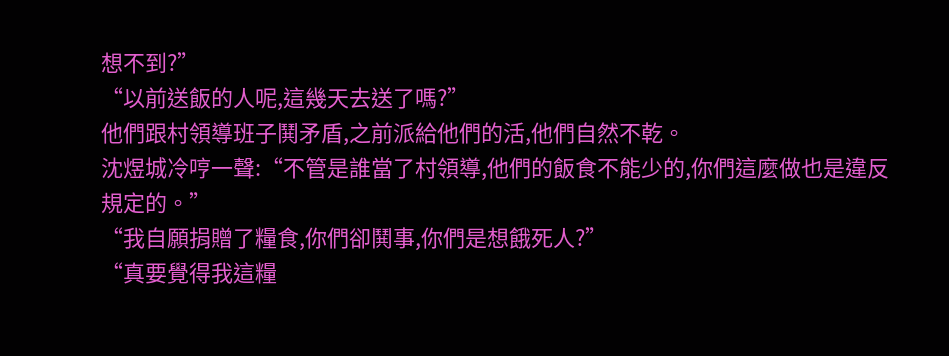想不到?”
“以前送飯的人呢,這幾天去送了嗎?”
他們跟村領導班子鬨矛盾,之前派給他們的活,他們自然不乾。
沈煜城冷哼一聲:“不管是誰當了村領導,他們的飯食不能少的,你們這麼做也是違反規定的。”
“我自願捐贈了糧食,你們卻鬨事,你們是想餓死人?”
“真要覺得我這糧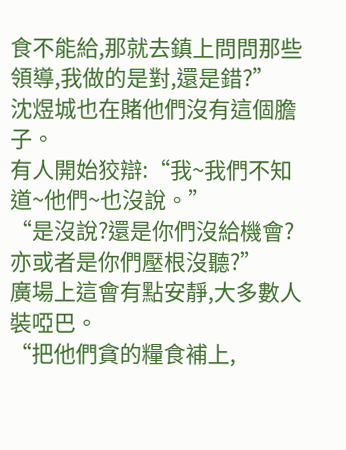食不能給,那就去鎮上問問那些領導,我做的是對,還是錯?”
沈煜城也在賭他們沒有這個膽子。
有人開始狡辯:“我~我們不知道~他們~也沒說。”
“是沒說?還是你們沒給機會?亦或者是你們壓根沒聽?”
廣場上這會有點安靜,大多數人裝啞巴。
“把他們貪的糧食補上,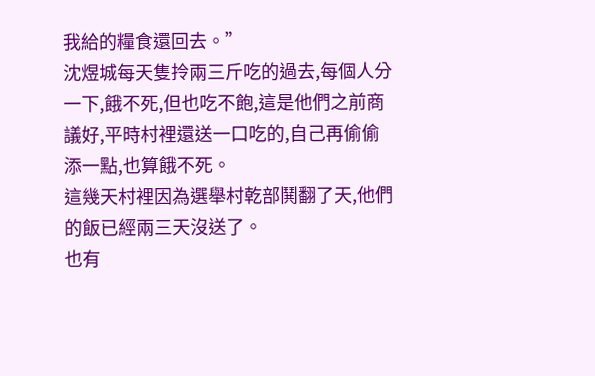我給的糧食還回去。”
沈煜城每天隻拎兩三斤吃的過去,每個人分一下,餓不死,但也吃不飽,這是他們之前商議好,平時村裡還送一口吃的,自己再偷偷添一點,也算餓不死。
這幾天村裡因為選舉村乾部鬨翻了天,他們的飯已經兩三天沒送了。
也有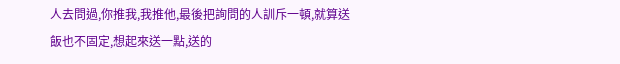人去問過,你推我,我推他,最後把詢問的人訓斥一頓,就算送飯也不固定,想起來送一點,送的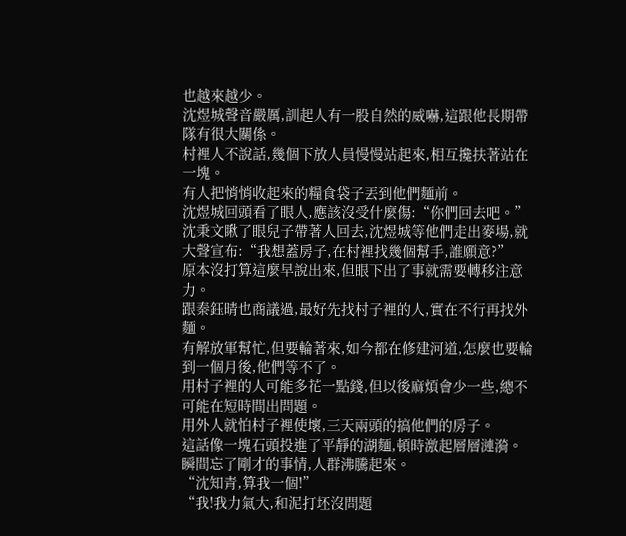也越來越少。
沈煜城聲音嚴厲,訓起人有一股自然的威嚇,這跟他長期帶隊有很大關係。
村裡人不說話,幾個下放人員慢慢站起來,相互攙扶著站在一塊。
有人把悄悄收起來的糧食袋子丟到他們麵前。
沈煜城回頭看了眼人,應該沒受什麼傷:“你們回去吧。”
沈秉文瞅了眼兒子帶著人回去,沈煜城等他們走出麥場,就大聲宣布:“我想蓋房子,在村裡找幾個幫手,誰願意?”
原本沒打算這麼早說出來,但眼下出了事就需要轉移注意力。
跟秦鈺晴也商議過,最好先找村子裡的人,實在不行再找外麵。
有解放軍幫忙,但要輪著來,如今都在修建河道,怎麼也要輪到一個月後,他們等不了。
用村子裡的人可能多花一點錢,但以後麻煩會少一些,總不可能在短時間出問題。
用外人就怕村子裡使壞,三天兩頭的搞他們的房子。
這話像一塊石頭投進了平靜的湖麵,頓時激起層層漣漪。
瞬間忘了剛才的事情,人群沸騰起來。
“沈知青,算我一個!”
“我!我力氣大,和泥打坯沒問題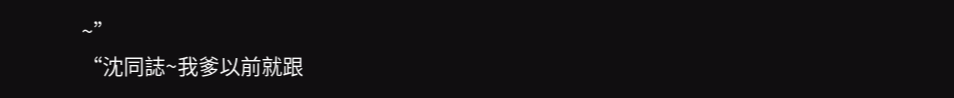~”
“沈同誌~我爹以前就跟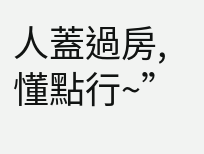人蓋過房,懂點行~”